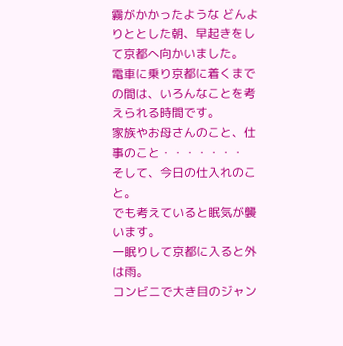霧がかかったような どんよりととした朝、早起きをして京都へ向かいました。
電車に乗り京都に着くまでの間は、いろんなことを考えられる時間です。
家族やお母さんのこと、仕事のこと・・・・・・・
そして、今日の仕入れのこと。
でも考えていると眠気が襲います。
一眠りして京都に入ると外は雨。
コンビニで大き目のジャン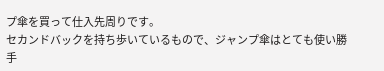プ傘を買って仕入先周りです。
セカンドバックを持ち歩いているもので、ジャンプ傘はとても使い勝手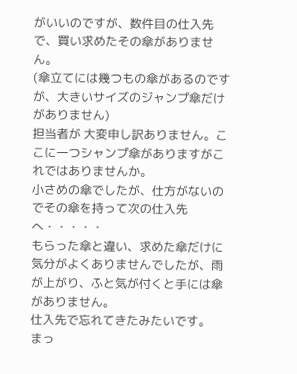がいいのですが、数件目の仕入先で、買い求めたその傘がありません。
(傘立てには幾つもの傘があるのですが、大きいサイズのジャンプ傘だけがありません)
担当者が 大変申し訳ありません。ここに一つシャンプ傘がありますがこれではありませんか。
小さめの傘でしたが、仕方がないのでその傘を持って次の仕入先へ・・・・・
もらった傘と違い、求めた傘だけに気分がよくありませんでしたが、雨が上がり、ふと気が付くと手には傘がありません。
仕入先で忘れてきたみたいです。
まっ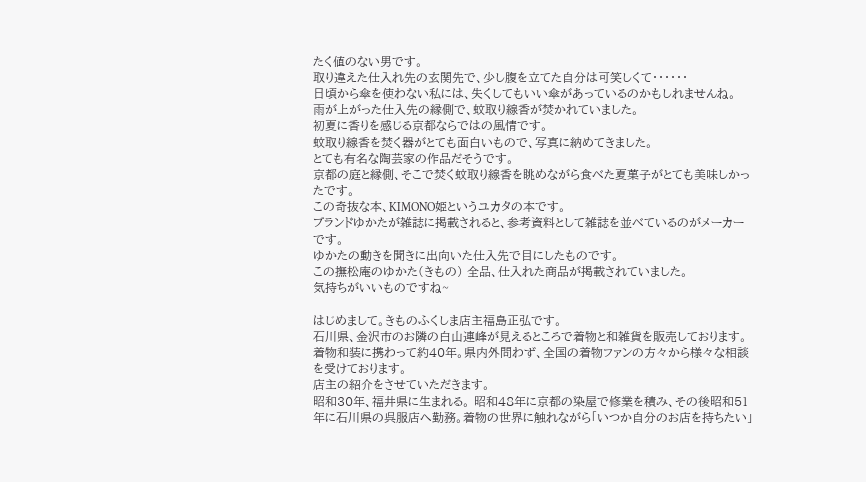たく値のない男です。
取り違えた仕入れ先の玄関先で、少し腹を立てた自分は可笑しくて・・・・・・
日頃から傘を使わない私には、失くしてもいい傘があっているのかもしれませんね。
雨が上がった仕入先の縁側で、蚊取り線香が焚かれていました。
初夏に香りを感じる京都ならではの風情です。
蚊取り線香を焚く器がとても面白いもので、写真に納めてきました。
とても有名な陶芸家の作品だそうです。
京都の庭と縁側、そこで焚く蚊取り線香を眺めながら食べた夏菓子がとても美味しかったです。
この奇抜な本、KIMONO姫というユカタの本です。
ブランドゆかたが雑誌に掲載されると、参考資料として雑誌を並べているのがメーカーです。
ゆかたの動きを聞きに出向いた仕入先で目にしたものです。
この撫松庵のゆかた(きもの) 全品、仕入れた商品が掲載されていました。
気持ちがいいものですね~

はじめまして。きものふくしま店主福島正弘です。
石川県、金沢市のお隣の白山連峰が見えるところで着物と和雑貨を販売しております。
着物和装に携わって約40年。県内外問わず、全国の着物ファンの方々から様々な相談を受けております。
店主の紹介をさせていただきます。
昭和30年、福井県に生まれる。 昭和48年に京都の染屋で修業を積み、その後昭和51年に石川県の呉服店へ勤務。着物の世界に触れながら「いつか自分のお店を持ちたい」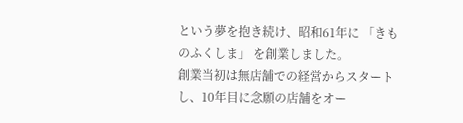という夢を抱き続け、昭和61年に 「きものふくしま」 を創業しました。
創業当初は無店舗での経営からスタートし、10年目に念願の店舗をオー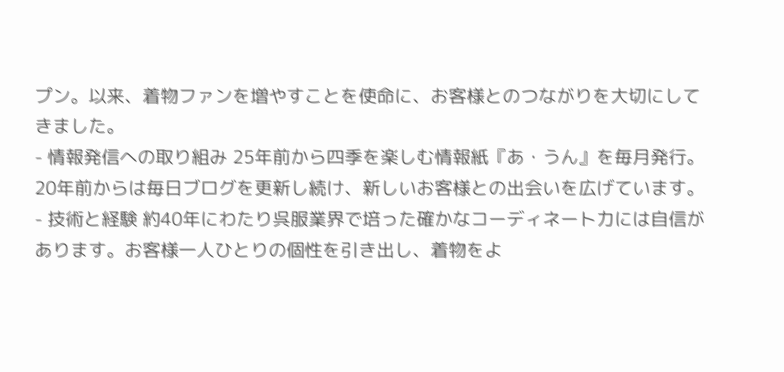プン。以来、着物ファンを増やすことを使命に、お客様とのつながりを大切にしてきました。
- 情報発信への取り組み 25年前から四季を楽しむ情報紙『あ・うん』を毎月発行。 20年前からは毎日ブログを更新し続け、新しいお客様との出会いを広げています。
- 技術と経験 約40年にわたり呉服業界で培った確かなコーディネート力には自信があります。お客様一人ひとりの個性を引き出し、着物をよ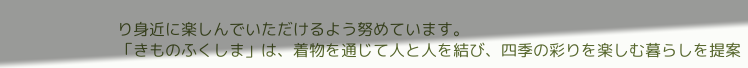り身近に楽しんでいただけるよう努めています。
「きものふくしま」は、着物を通じて人と人を結び、四季の彩りを楽しむ暮らしを提案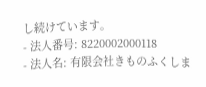し続けています。
- 法人番号: 8220002000118
- 法人名: 有限会社きものふくしま